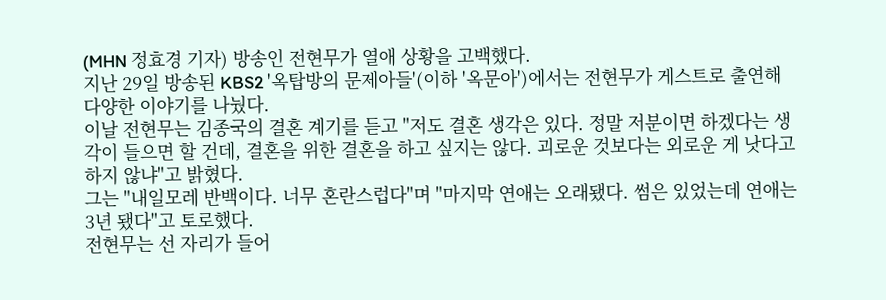(MHN 정효경 기자) 방송인 전현무가 열애 상황을 고백했다.
지난 29일 방송된 KBS2 '옥탑방의 문제아들'(이하 '옥문아')에서는 전현무가 게스트로 출연해 다양한 이야기를 나눴다.
이날 전현무는 김종국의 결혼 계기를 듣고 "저도 결혼 생각은 있다. 정말 저분이면 하겠다는 생각이 들으면 할 건데, 결혼을 위한 결혼을 하고 싶지는 않다. 괴로운 것보다는 외로운 게 낫다고 하지 않냐"고 밝혔다.
그는 "내일모레 반백이다. 너무 혼란스럽다"며 "마지막 연애는 오래됐다. 썸은 있었는데 연애는 3년 됐다"고 토로했다.
전현무는 선 자리가 들어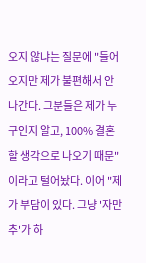오지 않냐는 질문에 "들어오지만 제가 불편해서 안 나간다. 그분들은 제가 누구인지 알고, 100% 결혼할 생각으로 나오기 때문"이라고 털어놨다. 이어 "제가 부담이 있다. 그냥 '자만추'가 하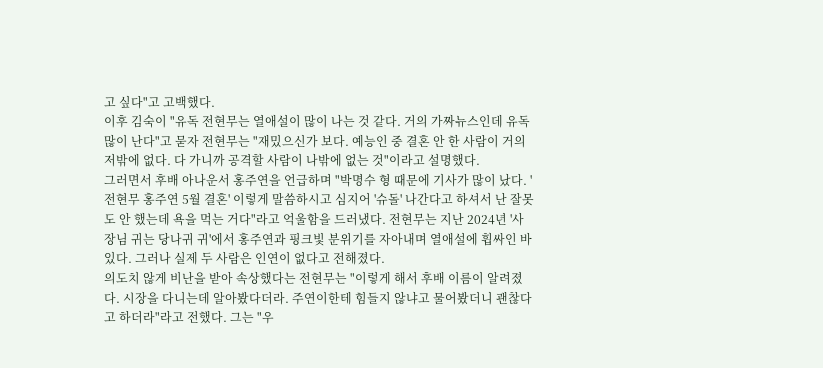고 싶다"고 고백했다.
이후 김숙이 "유독 전현무는 열애설이 많이 나는 것 같다. 거의 가짜뉴스인데 유독 많이 난다"고 묻자 전현무는 "재밌으신가 보다. 예능인 중 결혼 안 한 사람이 거의 저밖에 없다. 다 가니까 공격할 사람이 나밖에 없는 것"이라고 설명했다.
그러면서 후배 아나운서 홍주연을 언급하며 "박명수 형 때문에 기사가 많이 났다. '전현무 홍주연 5월 결혼' 이렇게 말씀하시고 심지어 '슈돌' 나간다고 하셔서 난 잘못도 안 했는데 욕을 먹는 거다"라고 억울함을 드러냈다. 전현무는 지난 2024년 '사장님 귀는 당나귀 귀'에서 홍주연과 핑크빛 분위기를 자아내며 열애설에 휩싸인 바 있다. 그러나 실제 두 사람은 인연이 없다고 전해졌다.
의도치 않게 비난을 받아 속상했다는 전현무는 "이렇게 해서 후배 이름이 알려졌다. 시장을 다니는데 알아봤다더라. 주연이한테 힘들지 않냐고 물어봤더니 괜찮다고 하더라"라고 전했다. 그는 "우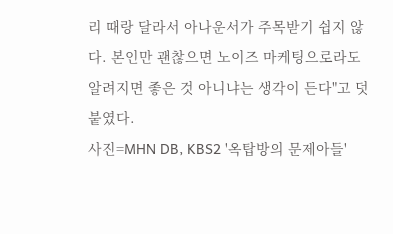리 때랑 달라서 아나운서가 주목받기 쉽지 않다. 본인만 괜찮으면 노이즈 마케팅으로라도 알려지면 좋은 것 아니냐는 생각이 든다"고 덧붙였다.
사진=MHN DB, KBS2 '옥탑방의 문제아들'